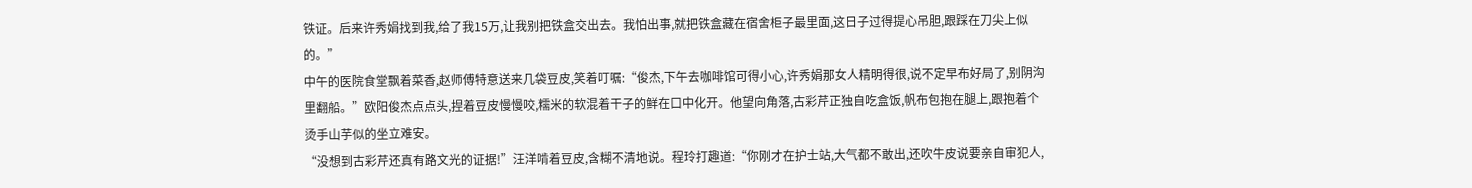铁证。后来许秀娟找到我,给了我15万,让我别把铁盒交出去。我怕出事,就把铁盒藏在宿舍柜子最里面,这日子过得提心吊胆,跟踩在刀尖上似的。”
中午的医院食堂飘着菜香,赵师傅特意送来几袋豆皮,笑着叮嘱:“俊杰,下午去咖啡馆可得小心,许秀娟那女人精明得很,说不定早布好局了,别阴沟里翻船。”欧阳俊杰点点头,捏着豆皮慢慢咬,糯米的软混着干子的鲜在口中化开。他望向角落,古彩芹正独自吃盒饭,帆布包抱在腿上,跟抱着个烫手山芋似的坐立难安。
“没想到古彩芹还真有路文光的证据!”汪洋啃着豆皮,含糊不清地说。程玲打趣道:“你刚才在护士站,大气都不敢出,还吹牛皮说要亲自审犯人,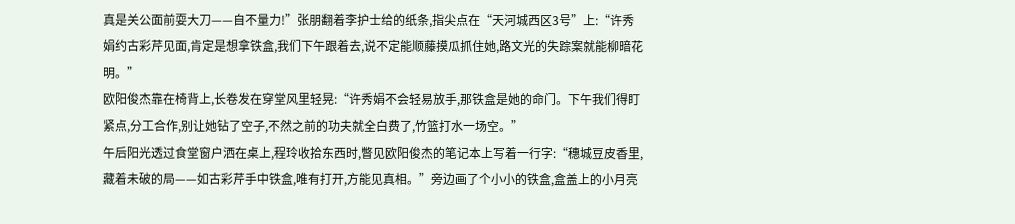真是关公面前耍大刀——自不量力!”张朋翻着李护士给的纸条,指尖点在“天河城西区3号”上:“许秀娟约古彩芹见面,肯定是想拿铁盒,我们下午跟着去,说不定能顺藤摸瓜抓住她,路文光的失踪案就能柳暗花明。”
欧阳俊杰靠在椅背上,长卷发在穿堂风里轻晃:“许秀娟不会轻易放手,那铁盒是她的命门。下午我们得盯紧点,分工合作,别让她钻了空子,不然之前的功夫就全白费了,竹篮打水一场空。”
午后阳光透过食堂窗户洒在桌上,程玲收拾东西时,瞥见欧阳俊杰的笔记本上写着一行字:“穗城豆皮香里,藏着未破的局——如古彩芹手中铁盒,唯有打开,方能见真相。”旁边画了个小小的铁盒,盒盖上的小月亮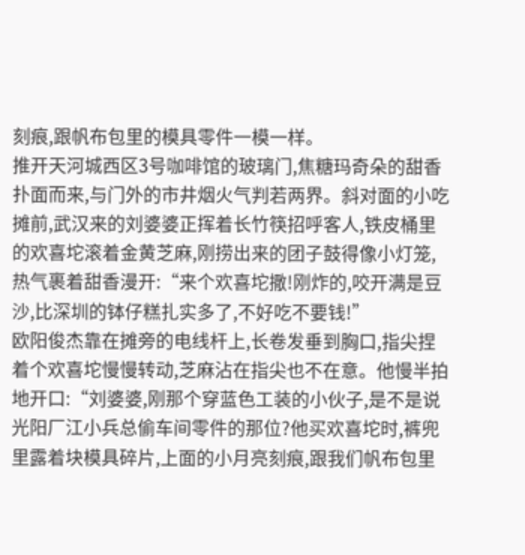刻痕,跟帆布包里的模具零件一模一样。
推开天河城西区3号咖啡馆的玻璃门,焦糖玛奇朵的甜香扑面而来,与门外的市井烟火气判若两界。斜对面的小吃摊前,武汉来的刘婆婆正挥着长竹筷招呼客人,铁皮桶里的欢喜坨滚着金黄芝麻,刚捞出来的团子鼓得像小灯笼,热气裹着甜香漫开:“来个欢喜坨撒!刚炸的,咬开满是豆沙,比深圳的钵仔糕扎实多了,不好吃不要钱!”
欧阳俊杰靠在摊旁的电线杆上,长卷发垂到胸口,指尖捏着个欢喜坨慢慢转动,芝麻沾在指尖也不在意。他慢半拍地开口:“刘婆婆,刚那个穿蓝色工装的小伙子,是不是说光阳厂江小兵总偷车间零件的那位?他买欢喜坨时,裤兜里露着块模具碎片,上面的小月亮刻痕,跟我们帆布包里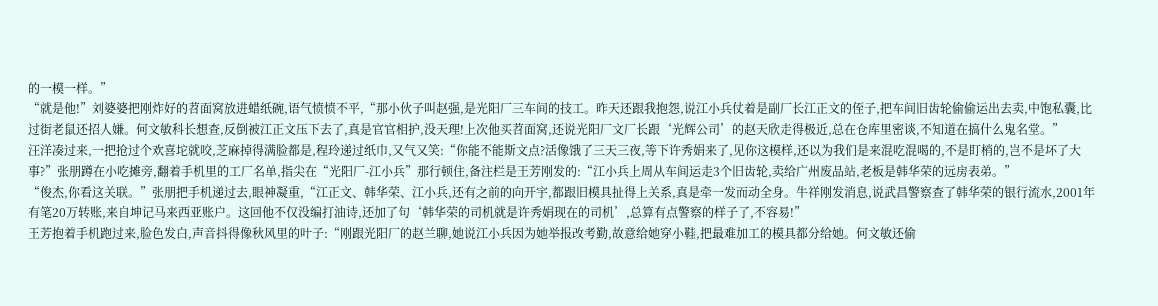的一模一样。”
“就是他!”刘婆婆把刚炸好的苕面窝放进蜡纸碗,语气愤愤不平,“那小伙子叫赵强,是光阳厂三车间的技工。昨天还跟我抱怨,说江小兵仗着是副厂长江正文的侄子,把车间旧齿轮偷偷运出去卖,中饱私囊,比过街老鼠还招人嫌。何文敏科长想查,反倒被江正文压下去了,真是官官相护,没天理!上次他买苕面窝,还说光阳厂文厂长跟‘光辉公司’的赵天欣走得极近,总在仓库里密谈,不知道在搞什么鬼名堂。”
汪洋凑过来,一把抢过个欢喜坨就咬,芝麻掉得满脸都是,程玲递过纸巾,又气又笑:“你能不能斯文点?活像饿了三天三夜,等下许秀娟来了,见你这模样,还以为我们是来混吃混喝的,不是盯梢的,岂不是坏了大事?”张朋蹲在小吃摊旁,翻着手机里的工厂名单,指尖在“光阳厂-江小兵”那行顿住,备注栏是王芳刚发的:“江小兵上周从车间运走3个旧齿轮,卖给广州废品站,老板是韩华荣的远房表弟。”
“俊杰,你看这关联。”张朋把手机递过去,眼神凝重,“江正文、韩华荣、江小兵,还有之前的向开宇,都跟旧模具扯得上关系,真是牵一发而动全身。牛祥刚发消息,说武昌警察查了韩华荣的银行流水,2001年有笔20万转账,来自坤记马来西亚账户。这回他不仅没编打油诗,还加了句‘韩华荣的司机就是许秀娟现在的司机’,总算有点警察的样子了,不容易!”
王芳抱着手机跑过来,脸色发白,声音抖得像秋风里的叶子:“刚跟光阳厂的赵兰聊,她说江小兵因为她举报改考勤,故意给她穿小鞋,把最难加工的模具都分给她。何文敏还偷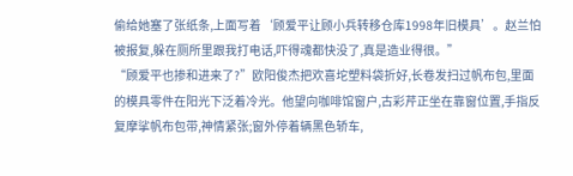偷给她塞了张纸条,上面写着‘顾爱平让顾小兵转移仓库1998年旧模具’。赵兰怕被报复,躲在厕所里跟我打电话,吓得魂都快没了,真是造业得很。”
“顾爱平也掺和进来了?”欧阳俊杰把欢喜坨塑料袋折好,长卷发扫过帆布包,里面的模具零件在阳光下泛着冷光。他望向咖啡馆窗户,古彩芹正坐在靠窗位置,手指反复摩挲帆布包带,神情紧张;窗外停着辆黑色轿车,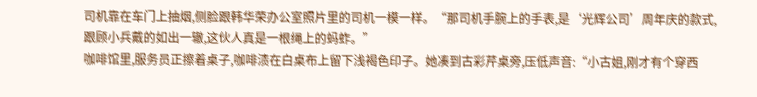司机靠在车门上抽烟,侧脸跟韩华荣办公室照片里的司机一模一样。“那司机手腕上的手表,是‘光辉公司’周年庆的款式,跟顾小兵戴的如出一辙,这伙人真是一根绳上的蚂蚱。”
咖啡馆里,服务员正擦着桌子,咖啡渍在白桌布上留下浅褐色印子。她凑到古彩芹桌旁,压低声音:“小古姐,刚才有个穿西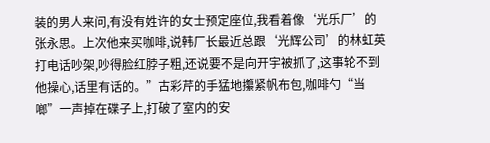装的男人来问,有没有姓许的女士预定座位,我看着像‘光乐厂’的张永思。上次他来买咖啡,说韩厂长最近总跟‘光辉公司’的林虹英打电话吵架,吵得脸红脖子粗,还说要不是向开宇被抓了,这事轮不到他操心,话里有话的。”古彩芹的手猛地攥紧帆布包,咖啡勺“当啷”一声掉在碟子上,打破了室内的安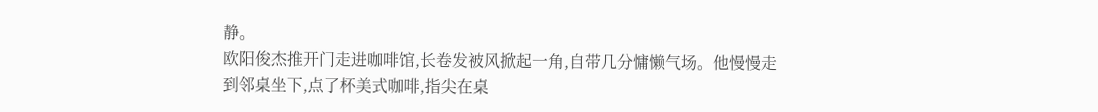静。
欧阳俊杰推开门走进咖啡馆,长卷发被风掀起一角,自带几分慵懒气场。他慢慢走到邻桌坐下,点了杯美式咖啡,指尖在桌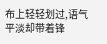布上轻轻划过,语气平淡却带着锋